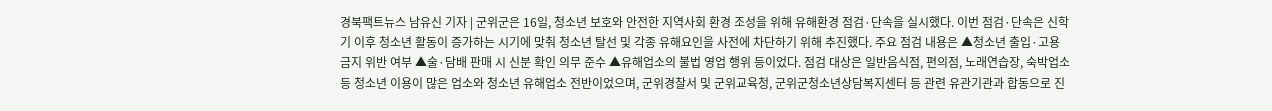경북팩트뉴스 남유신 기자 | 군위군은 16일, 청소년 보호와 안전한 지역사회 환경 조성을 위해 유해환경 점검·단속을 실시했다. 이번 점검·단속은 신학기 이후 청소년 활동이 증가하는 시기에 맞춰 청소년 탈선 및 각종 유해요인을 사전에 차단하기 위해 추진했다. 주요 점검 내용은 ▲청소년 출입·고용 금지 위반 여부 ▲술·담배 판매 시 신분 확인 의무 준수 ▲유해업소의 불법 영업 행위 등이었다. 점검 대상은 일반음식점, 편의점, 노래연습장, 숙박업소 등 청소년 이용이 많은 업소와 청소년 유해업소 전반이었으며, 군위경찰서 및 군위교육청, 군위군청소년상담복지센터 등 관련 유관기관과 합동으로 진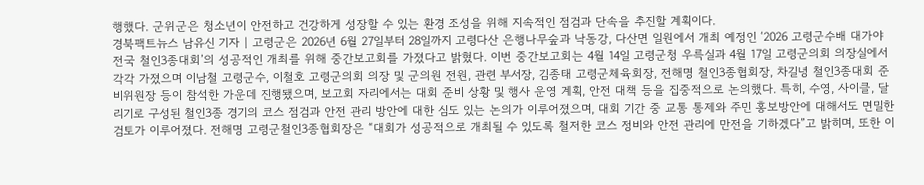행했다. 군위군은 청소년이 안전하고 건강하게 성장할 수 있는 환경 조성을 위해 지속적인 점검과 단속을 추진할 계획이다.
경북팩트뉴스 남유신 기자 | 고령군은 2026년 6월 27일부터 28일까지 고령다산 은행나무숲과 낙동강, 다산면 일원에서 개최 예정인 ‘2026 고령군수배 대가야 전국 철인3종대회’의 성공적인 개최를 위해 중간보고회를 가졌다고 밝혔다. 이번 중간보고회는 4월 14일 고령군청 우륵실과 4월 17일 고령군의회 의장실에서 각각 가졌으며 이남철 고령군수, 이철호 고령군의회 의장 및 군의원 전원, 관련 부서장, 김종태 고령군체육회장, 전해명 철인3종협회장, 차길녕 철인3종대회 준비위원장 등이 참석한 가운데 진행됐으며, 보고회 자리에서는 대회 준비 상황 및 행사 운영 계획, 안전 대책 등을 집중적으로 논의했다. 특히, 수영, 사이클, 달리기로 구성된 철인3종 경기의 코스 점검과 안전 관리 방안에 대한 심도 있는 논의가 이루어졌으며, 대회 기간 중 교통 통제와 주민 홍보방안에 대해서도 면밀한 검토가 이루어졌다. 전해명 고령군철인3종협회장은 “대회가 성공적으로 개최될 수 있도록 철저한 코스 정비와 안전 관리에 만전을 기하겠다”고 밝히며, 또한 이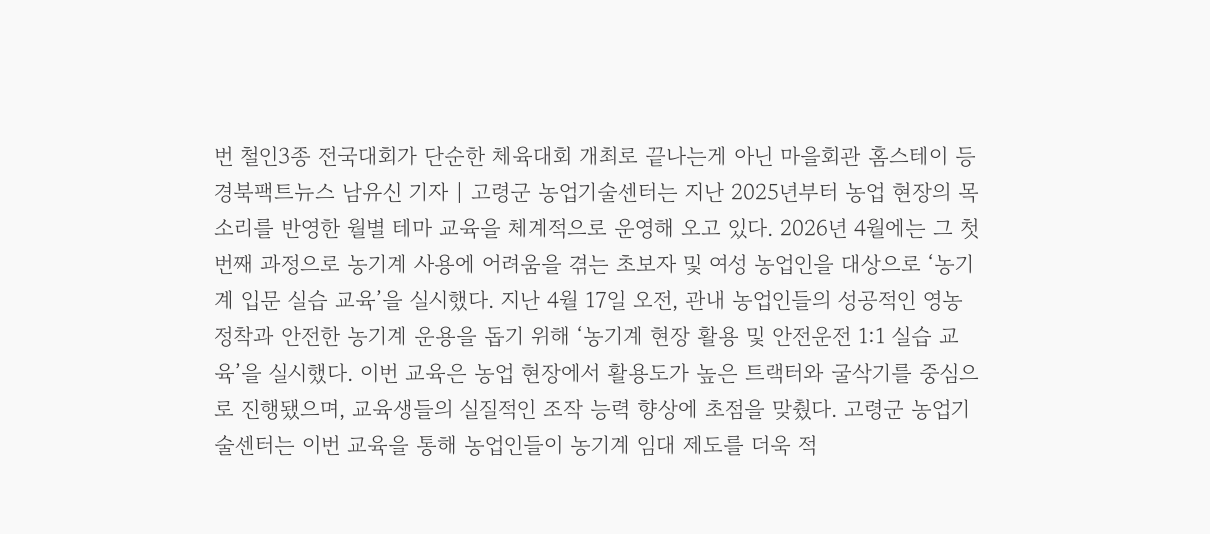번 철인3종 전국대회가 단순한 체육대회 개최로 끝나는게 아닌 마을회관 홈스테이 등
경북팩트뉴스 남유신 기자 | 고령군 농업기술센터는 지난 2025년부터 농업 현장의 목소리를 반영한 월별 테마 교육을 체계적으로 운영해 오고 있다. 2026년 4월에는 그 첫 번째 과정으로 농기계 사용에 어려움을 겪는 초보자 및 여성 농업인을 대상으로 ‘농기계 입문 실습 교육’을 실시했다. 지난 4월 17일 오전, 관내 농업인들의 성공적인 영농 정착과 안전한 농기계 운용을 돕기 위해 ‘농기계 현장 활용 및 안전운전 1:1 실습 교육’을 실시했다. 이번 교육은 농업 현장에서 활용도가 높은 트랙터와 굴삭기를 중심으로 진행됐으며, 교육생들의 실질적인 조작 능력 향상에 초점을 맞췄다. 고령군 농업기술센터는 이번 교육을 통해 농업인들이 농기계 임대 제도를 더욱 적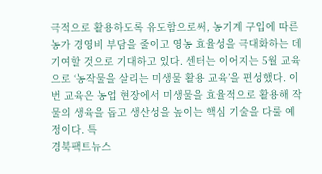극적으로 활용하도록 유도함으로써, 농기계 구입에 따른 농가 경영비 부담을 줄이고 영농 효율성을 극대화하는 데 기여할 것으로 기대하고 있다. 센터는 이어지는 5월 교육으로 ‘농작물을 살리는 미생물 활용 교육’을 편성했다. 이번 교육은 농업 현장에서 미생물을 효율적으로 활용해 작물의 생육을 돕고 생산성을 높이는 핵심 기술을 다룰 예정이다. 특
경북팩트뉴스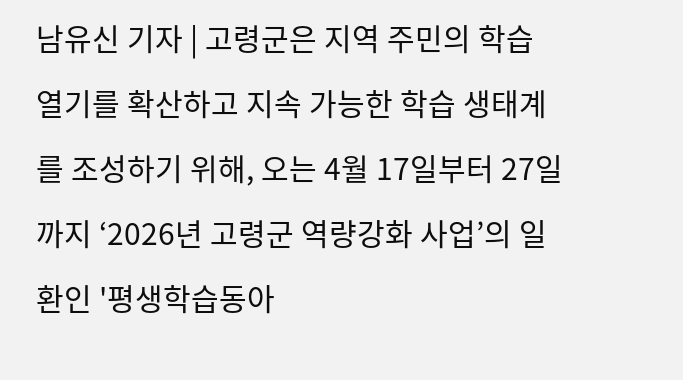남유신 기자 | 고령군은 지역 주민의 학습 열기를 확산하고 지속 가능한 학습 생태계를 조성하기 위해, 오는 4월 17일부터 27일까지 ‘2026년 고령군 역량강화 사업’의 일환인 '평생학습동아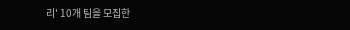리' 10개 팀을 모집한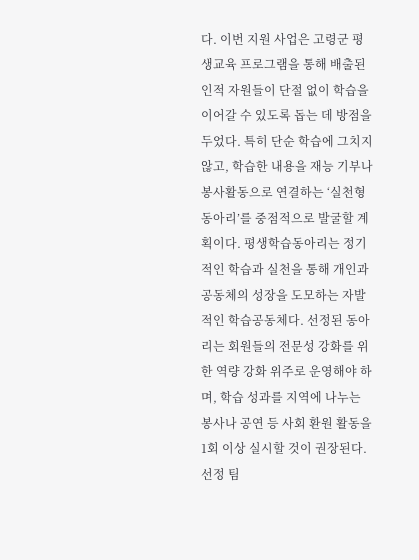다. 이번 지원 사업은 고령군 평생교육 프로그램을 통해 배출된 인적 자원들이 단절 없이 학습을 이어갈 수 있도록 돕는 데 방점을 두었다. 특히 단순 학습에 그치지 않고, 학습한 내용을 재능 기부나 봉사활동으로 연결하는 ‘실천형 동아리’를 중점적으로 발굴할 계획이다. 평생학습동아리는 정기적인 학습과 실천을 통해 개인과 공동체의 성장을 도모하는 자발적인 학습공동체다. 선정된 동아리는 회원들의 전문성 강화를 위한 역량 강화 위주로 운영해야 하며, 학습 성과를 지역에 나누는 봉사나 공연 등 사회 환원 활동을 1회 이상 실시할 것이 권장된다. 선정 팀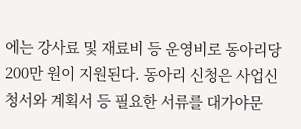에는 강사료 및 재료비 등 운영비로 동아리당 200만 원이 지원된다. 동아리 신청은 사업신청서와 계획서 등 필요한 서류를 대가야문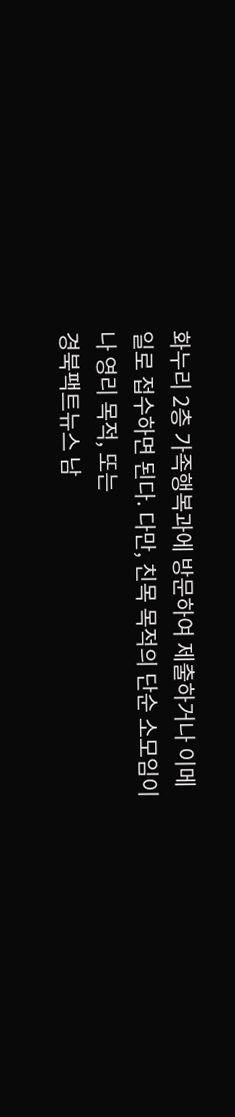화누리 2층 가족행복과에 방문하여 제출하거나 이메일로 접수하면 된다. 다만, 친목 목적의 단순 소모임이나 영리 목적, 또는
경북팩트뉴스 남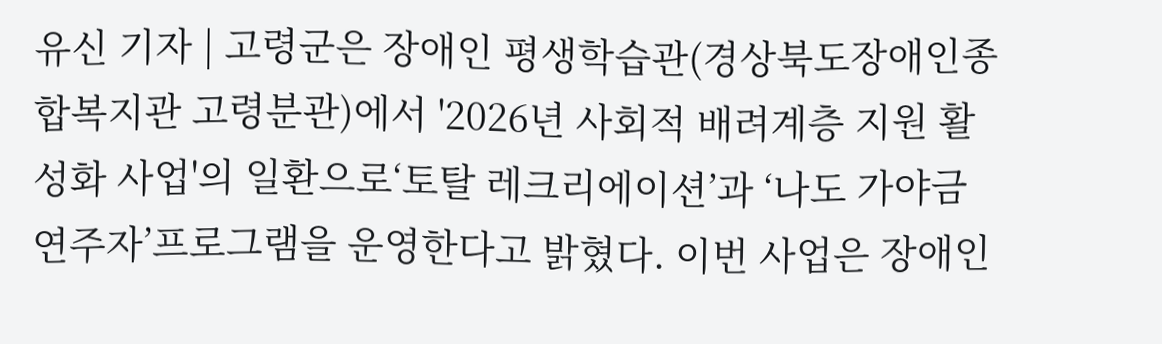유신 기자 | 고령군은 장애인 평생학습관(경상북도장애인종합복지관 고령분관)에서 '2026년 사회적 배려계층 지원 활성화 사업'의 일환으로‘토탈 레크리에이션’과 ‘나도 가야금 연주자’프로그램을 운영한다고 밝혔다. 이번 사업은 장애인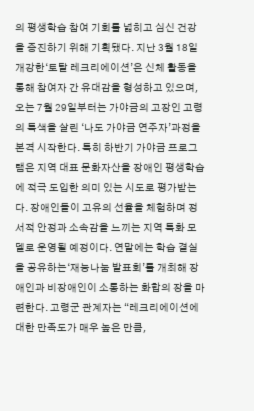의 평생학습 참여 기회를 넓히고 심신 건강을 증진하기 위해 기획됐다. 지난 3월 18일 개강한‘토탈 레크리에이션’은 신체 활동을 통해 참여자 간 유대감을 형성하고 있으며, 오는 7월 29일부터는 가야금의 고장인 고령의 특색을 살린 ‘나도 가야금 연주자’과정을 본격 시작한다. 특히 하반기 가야금 프로그램은 지역 대표 문화자산을 장애인 평생학습에 적극 도입한 의미 있는 시도로 평가받는다. 장애인들이 고유의 선율을 체험하며 정서적 안정과 소속감을 느끼는 지역 특화 모델로 운영될 예정이다. 연말에는 학습 결실을 공유하는‘재능나눔 발표회’를 개최해 장애인과 비장애인이 소통하는 화합의 장을 마련한다. 고령군 관계자는 “레크리에이션에 대한 만족도가 매우 높은 만큼,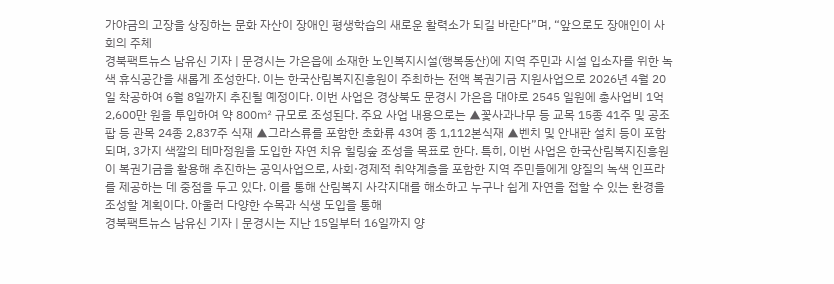가야금의 고장을 상징하는 문화 자산이 장애인 평생학습의 새로운 활력소가 되길 바란다”며, “앞으로도 장애인이 사회의 주체
경북팩트뉴스 남유신 기자 | 문경시는 가은읍에 소재한 노인복지시설(행복동산)에 지역 주민과 시설 입소자를 위한 녹색 휴식공간을 새롭게 조성한다. 이는 한국산림복지진흥원이 주최하는 전액 복권기금 지원사업으로 2026년 4월 20일 착공하여 6월 8일까지 추진될 예정이다. 이번 사업은 경상북도 문경시 가은읍 대야로 2545 일원에 총사업비 1억 2,600만 원을 투입하여 약 800㎡ 규모로 조성된다. 주요 사업 내용으로는 ▲꽃사과나무 등 교목 15종 41주 및 공조팝 등 관목 24종 2,837주 식재 ▲그라스류를 포함한 초화류 43여 종 1,112본식재 ▲벤치 및 안내판 설치 등이 포함되며, 3가지 색깔의 테마정원을 도입한 자연 치유 힐링숲 조성을 목표로 한다. 특히, 이번 사업은 한국산림복지진흥원이 복권기금을 활용해 추진하는 공익사업으로, 사회·경제적 취약계층을 포함한 지역 주민들에게 양질의 녹색 인프라를 제공하는 데 중점을 두고 있다. 이를 통해 산림복지 사각지대를 해소하고 누구나 쉽게 자연을 접할 수 있는 환경을 조성할 계획이다. 아울러 다양한 수목과 식생 도입을 통해
경북팩트뉴스 남유신 기자 | 문경시는 지난 15일부터 16일까지 양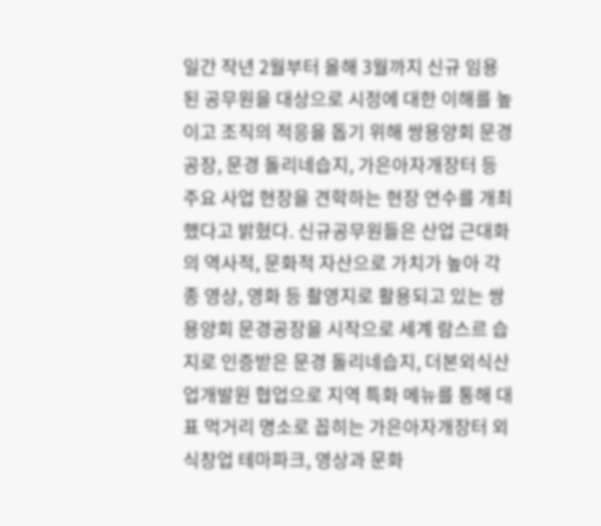일간 작년 2월부터 올해 3월까지 신규 임용된 공무원을 대상으로 시정에 대한 이해를 높이고 조직의 적응을 돕기 위해 쌍용양회 문경공장, 문경 돌리네습지, 가은아자개장터 등 주요 사업 현장을 견학하는 현장 연수를 개최했다고 밝혔다. 신규공무원들은 산업 근대화의 역사적, 문화적 자산으로 가치가 높아 각종 영상, 영화 등 촬영지로 활용되고 있는 쌍용양회 문경공장을 시작으로 세계 람스르 습지로 인증받은 문경 돌리네습지, 더본외식산업개발원 협업으로 지역 특화 메뉴를 통해 대표 먹거리 명소로 꼽히는 가은아자개장터 외식창업 테마파크, 영상과 문화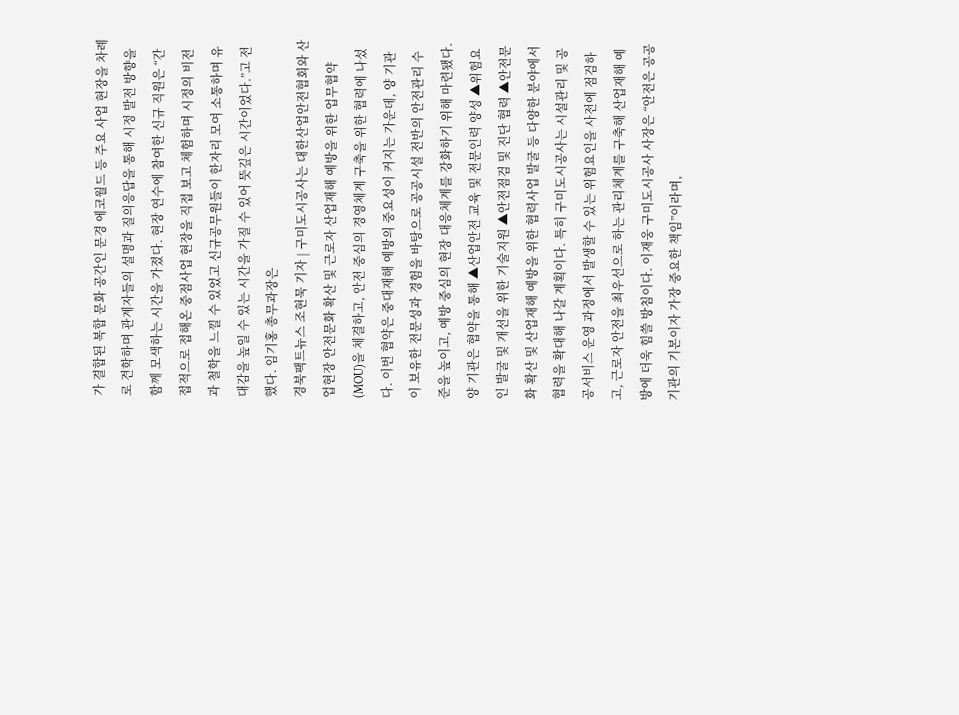가 결합된 복합 문화 공간인 문경 에코월드 등 주요 사업 현장을 차례로 견학하며 관계자들의 설명과 질의응답을 통해 시정 발전 방향을 함께 모색하는 시간을 가졌다. 현장 연수에 참여한 신규 직원은 “간접적으로 접해온 중점사업 현장을 직접 보고 체험하며 시정의 비전과 철학을 느낄 수 있었고 신규공무원들이 한자리 모여 소통하며 유대감을 높일 수 있는 시간을 가질 수 있어 뜻깊은 시간이었다.”고 전했다. 임기홍 총무과장은
경북팩트뉴스 조현묵 기자 | 구미도시공사는 대한산업안전협회와 산업현장 안전문화 확산 및 근로자 산업재해 예방을 위한 업무협약(MOU)을 체결하고, 안전 중심의 경영체계 구축을 위한 협력에 나섰다. 이번 협약은 중대재해 예방의 중요성이 커지는 가운데, 양 기관이 보유한 전문성과 경험을 바탕으로 공공시설 전반의 안전관리 수준을 높이고, 예방 중심의 현장 대응체계를 강화하기 위해 마련됐다. 양 기관은 협약을 통해 ▲산업안전 교육 및 전문인력 양성 ▲위험요인 발굴 및 개선을 위한 기술지원 ▲안전점검 및 진단 협력 ▲안전문화 확산 및 산업재해 예방을 위한 협력사업 발굴 등 다양한 분야에서 협력을 확대해 나갈 계획이다. 특히 구미도시공사는 시설관리 및 공공서비스 운영 과정에서 발생할 수 있는 위험요인을 사전에 점검하고, 근로자 안전을 최우선으로 하는 관리체계를 구축해 산업재해 예방에 더욱 힘쓸 방침이다. 이재웅 구미도시공사 사장은 “안전은 공공기관의 기본이자 가장 중요한 책임”이라며,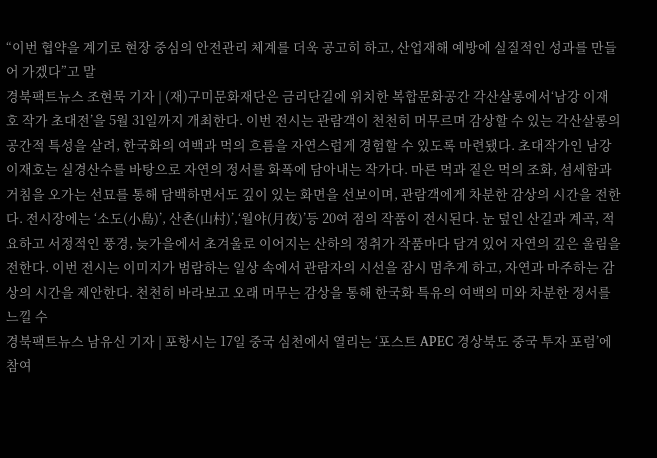“이번 협약을 계기로 현장 중심의 안전관리 체계를 더욱 공고히 하고, 산업재해 예방에 실질적인 성과를 만들어 가겠다”고 말
경북팩트뉴스 조현묵 기자 | (재)구미문화재단은 금리단길에 위치한 복합문화공간 각산살롱에서‘남강 이재호 작가 초대전’을 5월 31일까지 개최한다. 이번 전시는 관람객이 천천히 머무르며 감상할 수 있는 각산살롱의 공간적 특성을 살려, 한국화의 여백과 먹의 흐름을 자연스럽게 경험할 수 있도록 마련됐다. 초대작가인 남강 이재호는 실경산수를 바탕으로 자연의 정서를 화폭에 담아내는 작가다. 마른 먹과 짙은 먹의 조화, 섬세함과 거침을 오가는 선묘를 통해 담백하면서도 깊이 있는 화면을 선보이며, 관람객에게 차분한 감상의 시간을 전한다. 전시장에는 ‘소도(小島)’, 산촌(山村)’,‘월야(月夜)’등 20여 점의 작품이 전시된다. 눈 덮인 산길과 계곡, 적요하고 서정적인 풍경, 늦가을에서 초겨울로 이어지는 산하의 정취가 작품마다 담겨 있어 자연의 깊은 울림을 전한다. 이번 전시는 이미지가 범람하는 일상 속에서 관람자의 시선을 잠시 멈추게 하고, 자연과 마주하는 감상의 시간을 제안한다. 천천히 바라보고 오래 머무는 감상을 통해 한국화 특유의 여백의 미와 차분한 정서를 느낄 수
경북팩트뉴스 남유신 기자 | 포항시는 17일 중국 심천에서 열리는 ‘포스트 APEC 경상북도 중국 투자 포럼’에 참여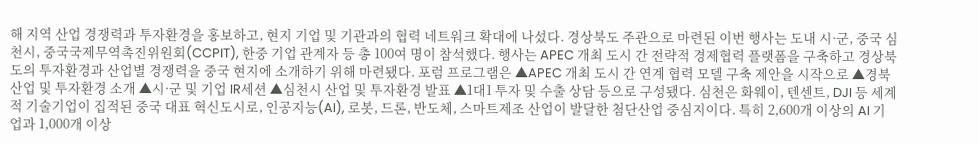해 지역 산업 경쟁력과 투자환경을 홍보하고, 현지 기업 및 기관과의 협력 네트워크 확대에 나섰다. 경상북도 주관으로 마련된 이번 행사는 도내 시·군, 중국 심천시, 중국국제무역촉진위원회(CCPIT), 한중 기업 관계자 등 총 100여 명이 참석했다. 행사는 APEC 개최 도시 간 전략적 경제협력 플랫폼을 구축하고 경상북도의 투자환경과 산업별 경쟁력을 중국 현지에 소개하기 위해 마련됐다. 포럼 프로그램은 ▲APEC 개최 도시 간 연계 협력 모델 구축 제안을 시작으로 ▲경북 산업 및 투자환경 소개 ▲시·군 및 기업 IR세션 ▲심천시 산업 및 투자환경 발표 ▲1대1 투자 및 수출 상담 등으로 구성됐다. 심천은 화웨이, 텐센트, DJI 등 세계적 기술기업이 집적된 중국 대표 혁신도시로, 인공지능(AI), 로봇, 드론, 반도체, 스마트제조 산업이 발달한 첨단산업 중심지이다. 특히 2,600개 이상의 AI 기업과 1,000개 이상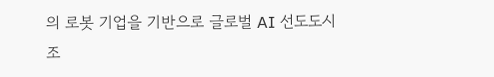의 로봇 기업을 기반으로 글로벌 AI 선도도시 조